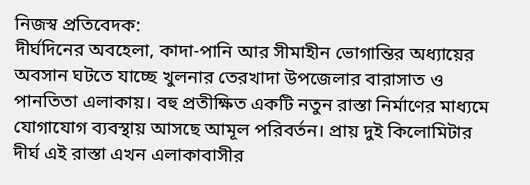নিজস্ব প্রতিবেদক:
দীর্ঘদিনের অবহেলা, কাদা-পানি আর সীমাহীন ভোগান্তির অধ্যায়ের অবসান ঘটতে যাচ্ছে খুলনার তেরখাদা উপজেলার বারাসাত ও পানতিতা এলাকায়। বহু প্রতীক্ষিত একটি নতুন রাস্তা নির্মাণের মাধ্যমে যোগাযোগ ব্যবস্থায় আসছে আমূল পরিবর্তন। প্রায় দুই কিলোমিটার দীর্ঘ এই রাস্তা এখন এলাকাবাসীর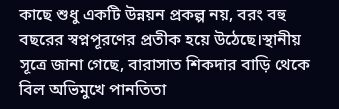কাছে শুধু একটি উন্নয়ন প্রকল্প নয়, বরং বহু বছরের স্বপ্নপূরণের প্রতীক হয়ে উঠেছে।স্থানীয় সূত্রে জানা গেছে, বারাসাত শিকদার বাড়ি থেকে বিল অভিমুখে পানতিতা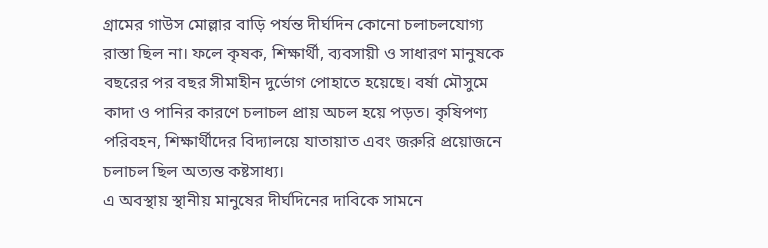গ্রামের গাউস মোল্লার বাড়ি পর্যন্ত দীর্ঘদিন কোনো চলাচলযোগ্য রাস্তা ছিল না। ফলে কৃষক, শিক্ষার্থী, ব্যবসায়ী ও সাধারণ মানুষকে বছরের পর বছর সীমাহীন দুর্ভোগ পোহাতে হয়েছে। বর্ষা মৌসুমে কাদা ও পানির কারণে চলাচল প্রায় অচল হয়ে পড়ত। কৃষিপণ্য পরিবহন, শিক্ষার্থীদের বিদ্যালয়ে যাতায়াত এবং জরুরি প্রয়োজনে চলাচল ছিল অত্যন্ত কষ্টসাধ্য।
এ অবস্থায় স্থানীয় মানুষের দীর্ঘদিনের দাবিকে সামনে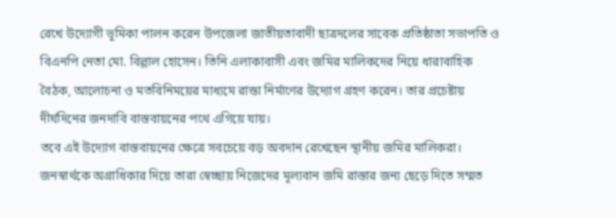রেখে উদ্যোগী ভূমিকা পালন করেন উপজেলা জাতীয়তাবাদী ছাত্রদলের সাবেক প্রতিষ্ঠাতা সভাপতি ও বিএনপি নেতা মো. বিল্লাল হোসেন। তিনি এলাকাবাসী এবং জমির মালিকদের নিয়ে ধারাবাহিক বৈঠক, আলোচনা ও মতবিনিময়ের মাধ্যমে রাস্তা নির্মাণের উদ্যোগ গ্রহণ করেন। তার প্রচেষ্টায় দীর্ঘদিনের জনদাবি বাস্তবায়নের পথে এগিয়ে যায়।
তবে এই উদ্যোগ বাস্তবায়নের ক্ষেত্রে সবচেয়ে বড় অবদান রেখেছেন স্থানীয় জমির মালিকরা। জনস্বার্থকে অগ্রাধিকার দিয়ে তারা স্বেচ্ছায় নিজেদের মূল্যবান জমি রাস্তার জন্য ছেড়ে দিতে সম্মত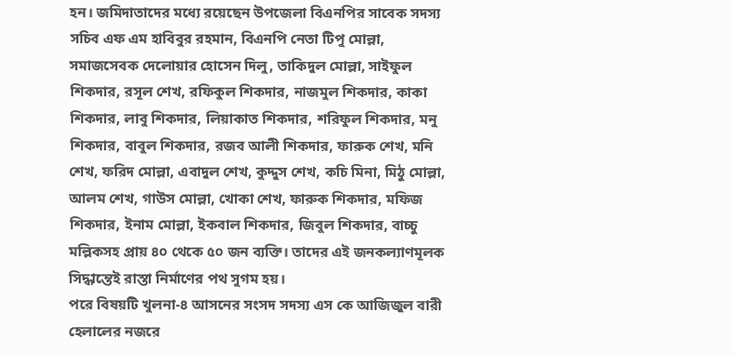হন। জমিদাতাদের মধ্যে রয়েছেন উপজেলা বিএনপির সাবেক সদস্য সচিব এফ এম হাবিবুর রহমান, বিএনপি নেতা টিপু মোল্লা, সমাজসেবক দেলোয়ার হোসেন দিলু, তাকিদুল মোল্লা, সাইফুল শিকদার, রসূল শেখ, রফিকুল শিকদার, নাজমুল শিকদার, কাকা শিকদার, লাবু শিকদার, লিয়াকাত শিকদার, শরিফুল শিকদার, মনু শিকদার, বাবুল শিকদার, রজব আলী শিকদার, ফারুক শেখ, মনি শেখ, ফরিদ মোল্লা, এবাদুল শেখ, কুদ্দুস শেখ, কচি মিনা, মিঠু মোল্লা, আলম শেখ, গাউস মোল্লা, খোকা শেখ, ফারুক শিকদার, মফিজ শিকদার, ইনাম মোল্লা, ইকবাল শিকদার, জিবুল শিকদার, বাচ্চু মল্লিকসহ প্রায় ৪০ থেকে ৫০ জন ব্যক্তি। তাদের এই জনকল্যাণমূলক সিদ্ধান্তেই রাস্তা নির্মাণের পথ সুগম হয়।
পরে বিষয়টি খুলনা-৪ আসনের সংসদ সদস্য এস কে আজিজুল বারী হেলালের নজরে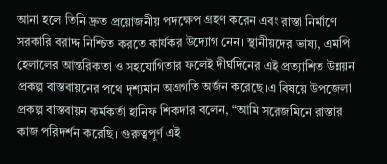আনা হলে তিনি দ্রুত প্রয়োজনীয় পদক্ষেপ গ্রহণ করেন এবং রাস্তা নির্মাণে সরকারি বরাদ্দ নিশ্চিত করতে কার্যকর উদ্যোগ নেন। স্থানীয়দের ভাষ্য, এমপি হেলালের আন্তরিকতা ও সহযোগিতার ফলেই দীর্ঘদিনের এই প্রত্যাশিত উন্নয়ন প্রকল্প বাস্তবায়নের পথে দৃশ্যমান অগ্রগতি অর্জন করেছে।এ বিষয়ে উপজেলা প্রকল্প বাস্তবায়ন কর্মকর্তা হানিফ শিকদার বলেন, “আমি সরেজমিনে রাস্তার কাজ পরিদর্শন করেছি। গুরুত্বপূর্ণ এই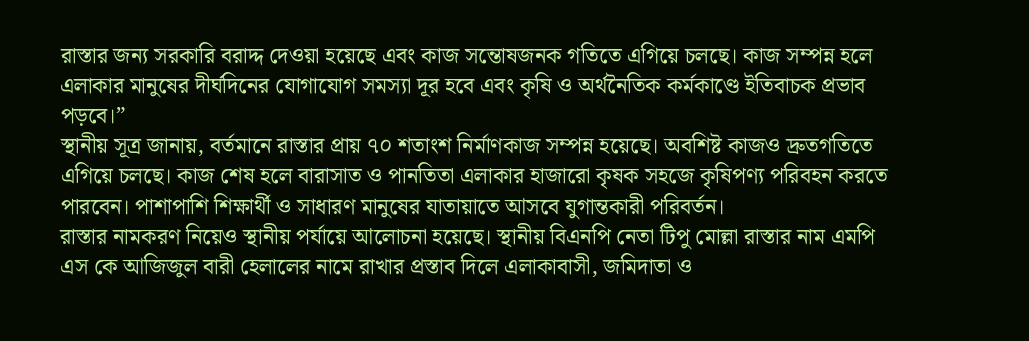রাস্তার জন্য সরকারি বরাদ্দ দেওয়া হয়েছে এবং কাজ সন্তোষজনক গতিতে এগিয়ে চলছে। কাজ সম্পন্ন হলে এলাকার মানুষের দীর্ঘদিনের যোগাযোগ সমস্যা দূর হবে এবং কৃষি ও অর্থনৈতিক কর্মকাণ্ডে ইতিবাচক প্রভাব পড়বে।”
স্থানীয় সূত্র জানায়, বর্তমানে রাস্তার প্রায় ৭০ শতাংশ নির্মাণকাজ সম্পন্ন হয়েছে। অবশিষ্ট কাজও দ্রুতগতিতে এগিয়ে চলছে। কাজ শেষ হলে বারাসাত ও পানতিতা এলাকার হাজারো কৃষক সহজে কৃষিপণ্য পরিবহন করতে পারবেন। পাশাপাশি শিক্ষার্থী ও সাধারণ মানুষের যাতায়াতে আসবে যুগান্তকারী পরিবর্তন।
রাস্তার নামকরণ নিয়েও স্থানীয় পর্যায়ে আলোচনা হয়েছে। স্থানীয় বিএনপি নেতা টিপু মোল্লা রাস্তার নাম এমপি এস কে আজিজুল বারী হেলালের নামে রাখার প্রস্তাব দিলে এলাকাবাসী, জমিদাতা ও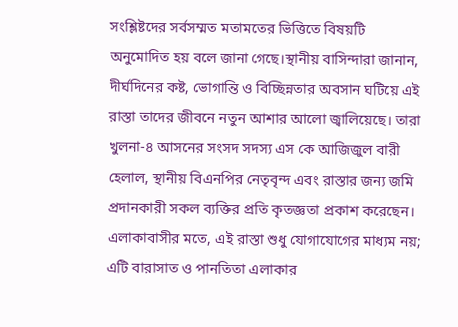সংশ্লিষ্টদের সর্বসম্মত মতামতের ভিত্তিতে বিষয়টি অনুমোদিত হয় বলে জানা গেছে।স্থানীয় বাসিন্দারা জানান, দীর্ঘদিনের কষ্ট, ভোগান্তি ও বিচ্ছিন্নতার অবসান ঘটিয়ে এই রাস্তা তাদের জীবনে নতুন আশার আলো জ্বালিয়েছে। তারা খুলনা-৪ আসনের সংসদ সদস্য এস কে আজিজুল বারী হেলাল, স্থানীয় বিএনপির নেতৃবৃন্দ এবং রাস্তার জন্য জমি প্রদানকারী সকল ব্যক্তির প্রতি কৃতজ্ঞতা প্রকাশ করেছেন।
এলাকাবাসীর মতে, এই রাস্তা শুধু যোগাযোগের মাধ্যম নয়; এটি বারাসাত ও পানতিতা এলাকার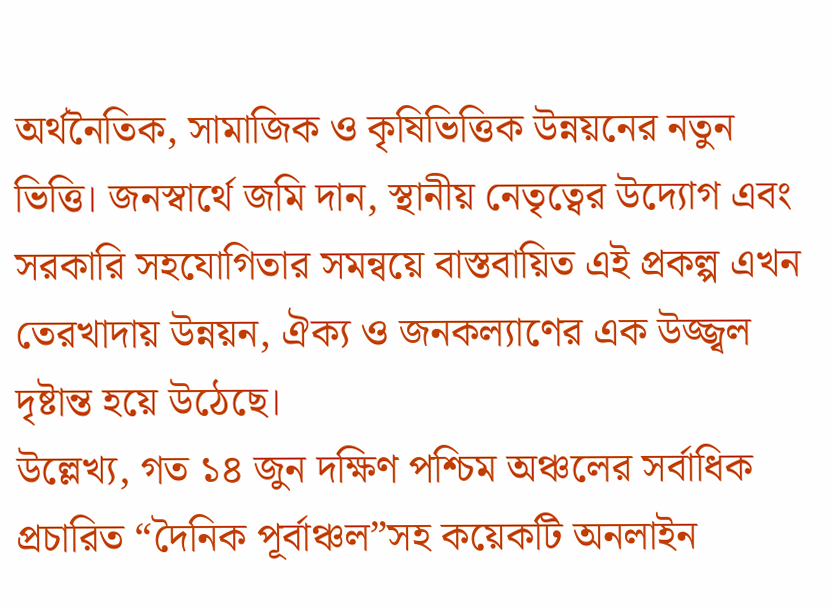অর্থনৈতিক, সামাজিক ও কৃষিভিত্তিক উন্নয়নের নতুন ভিত্তি। জনস্বার্থে জমি দান, স্থানীয় নেতৃত্বের উদ্যোগ এবং সরকারি সহযোগিতার সমন্বয়ে বাস্তবায়িত এই প্রকল্প এখন তেরখাদায় উন্নয়ন, ঐক্য ও জনকল্যাণের এক উজ্জ্বল দৃষ্টান্ত হয়ে উঠেছে।
উল্লেখ্য, গত ১৪ জুন দক্ষিণ পশ্চিম অঞ্চলের সর্বাধিক প্রচারিত “দৈনিক পূর্বাঞ্চল”সহ কয়েকটি অনলাইন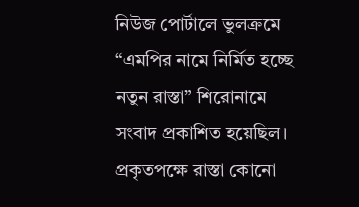নিউজ পোর্টালে ভুলক্রমে “এমপির নামে নির্মিত হচ্ছে নতুন রাস্তা” শিরোনামে সংবাদ প্রকাশিত হয়েছিল। প্রকৃতপক্ষে রাস্তা কোনো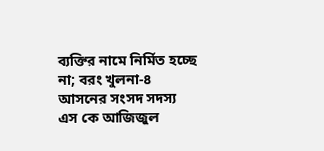ব্যক্তির নামে নির্মিত হচ্ছে না; বরং খুলনা-৪ আসনের সংসদ সদস্য এস কে আজিজুল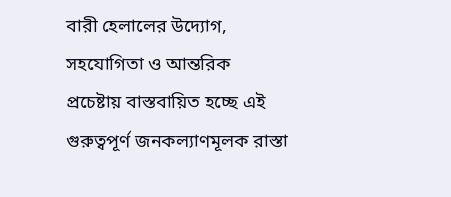বারী হেলালের উদ্যোগ, সহযোগিতা ও আন্তরিক প্রচেষ্টায় বাস্তবায়িত হচ্ছে এই গুরুত্বপূর্ণ জনকল্যাণমূলক রাস্তা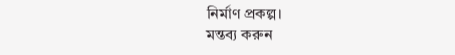নির্মাণ প্রকল্প।
মন্তব্য করুন